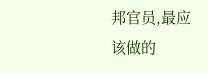邦官员,最应该做的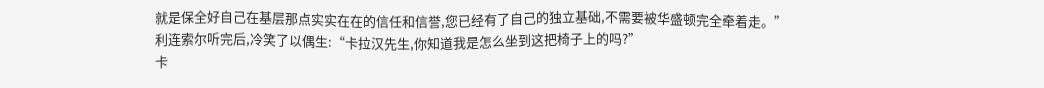就是保全好自己在基层那点实实在在的信任和信誉,您已经有了自己的独立基础,不需要被华盛顿完全牵着走。”
利连索尔听完后,冷笑了以偶生:“卡拉汉先生,你知道我是怎么坐到这把椅子上的吗?”
卡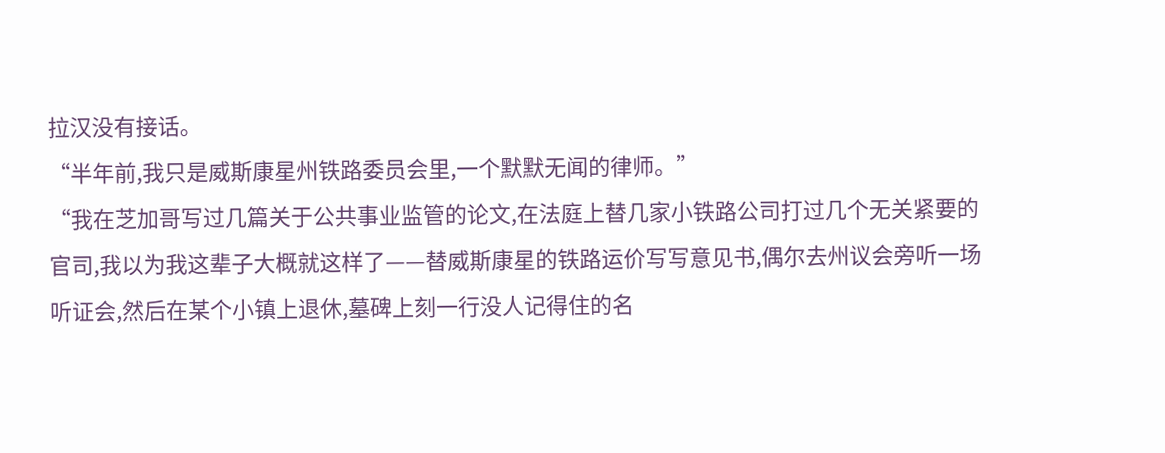拉汉没有接话。
“半年前,我只是威斯康星州铁路委员会里,一个默默无闻的律师。”
“我在芝加哥写过几篇关于公共事业监管的论文,在法庭上替几家小铁路公司打过几个无关紧要的官司,我以为我这辈子大概就这样了——替威斯康星的铁路运价写写意见书,偶尔去州议会旁听一场听证会,然后在某个小镇上退休,墓碑上刻一行没人记得住的名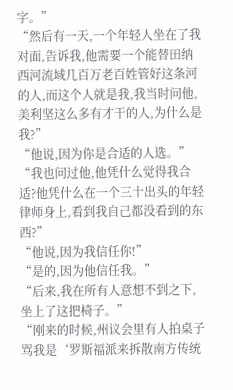字。”
“然后有一天,一个年轻人坐在了我对面,告诉我,他需要一个能替田纳西河流域几百万老百姓管好这条河的人,而这个人就是我,我当时问他,美利坚这么多有才干的人,为什么是我?”
“他说,因为你是合适的人选。”
“我也问过他,他凭什么觉得我合适?他凭什么在一个三十出头的年轻律师身上,看到我自己都没看到的东西?”
“他说,因为我信任你!”
“是的,因为他信任我。”
“后来,我在所有人意想不到之下,坐上了这把椅子。”
“刚来的时候,州议会里有人拍桌子骂我是‘罗斯福派来拆散南方传统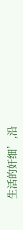生活的奸细’,沿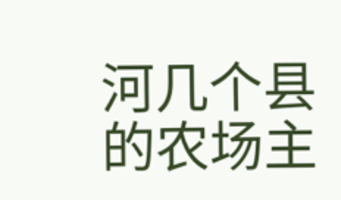河几个县的农场主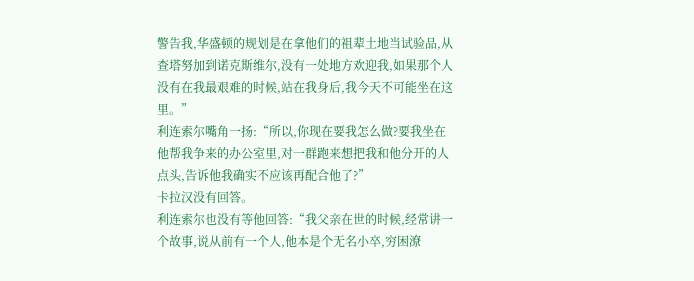警告我,华盛顿的规划是在拿他们的祖辈土地当试验品,从查塔努加到诺克斯维尔,没有一处地方欢迎我,如果那个人没有在我最艰难的时候,站在我身后,我今天不可能坐在这里。”
利连索尔嘴角一扬:“所以,你现在要我怎么做?要我坐在他帮我争来的办公室里,对一群跑来想把我和他分开的人点头,告诉他我确实不应该再配合他了?”
卡拉汉没有回答。
利连索尔也没有等他回答:“我父亲在世的时候,经常讲一个故事,说从前有一个人,他本是个无名小卒,穷困潦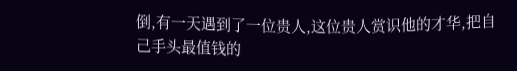倒,有一天遇到了一位贵人,这位贵人赏识他的才华,把自己手头最值钱的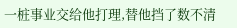一桩事业交给他打理,替他挡了数不清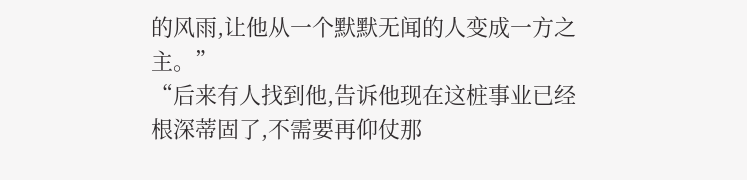的风雨,让他从一个默默无闻的人变成一方之主。”
“后来有人找到他,告诉他现在这桩事业已经根深蒂固了,不需要再仰仗那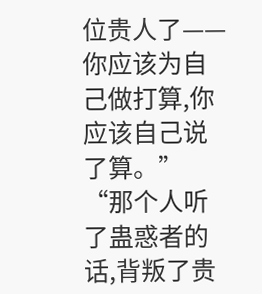位贵人了——你应该为自己做打算,你应该自己说了算。”
“那个人听了蛊惑者的话,背叛了贵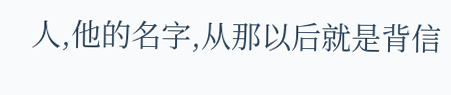人,他的名字,从那以后就是背信